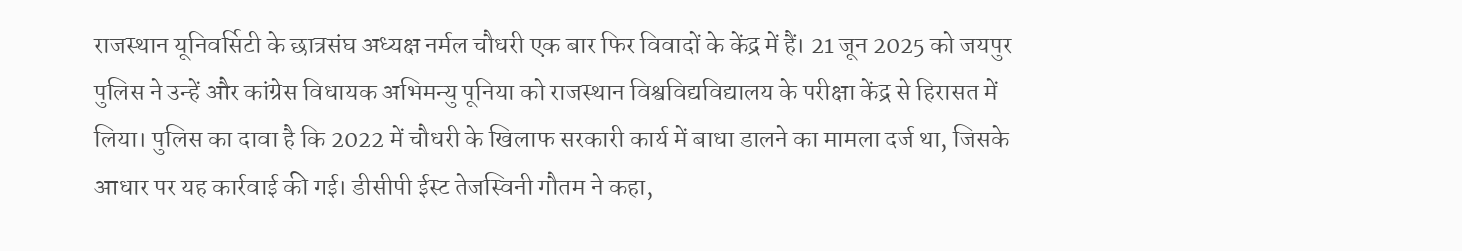राजस्थान यूनिवर्सिटी के छात्रसंघ अध्यक्ष नर्मल चौधरी एक बार फिर विवादों के केंद्र में हैं। 21 जून 2025 को जयपुर पुलिस ने उन्हें और कांग्रेस विधायक अभिमन्यु पूनिया को राजस्थान विश्वविद्यविद्यालय के परीक्षा केंद्र से हिरासत में लिया। पुलिस का दावा है कि 2022 में चौधरी के खिलाफ सरकारी कार्य में बाधा डालने का मामला दर्ज था, जिसके आधार पर यह कार्रवाई की गई। डीसीपी ईस्ट तेजस्विनी गौतम ने कहा,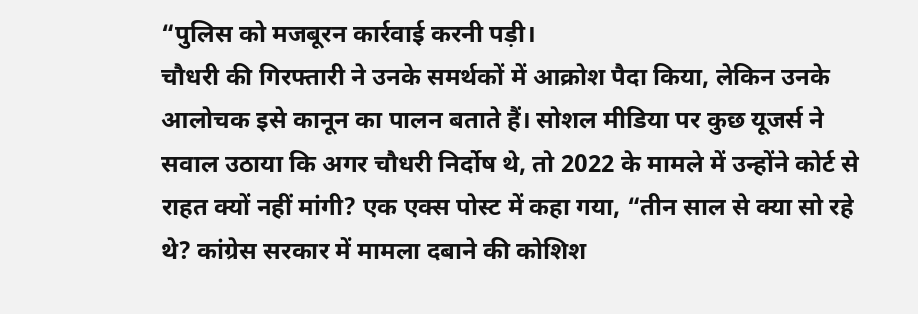“पुलिस को मजबूरन कार्रवाई करनी पड़ी।
चौधरी की गिरफ्तारी ने उनके समर्थकों में आक्रोश पैदा किया, लेकिन उनके आलोचक इसे कानून का पालन बताते हैं। सोशल मीडिया पर कुछ यूजर्स ने सवाल उठाया कि अगर चौधरी निर्दोष थे, तो 2022 के मामले में उन्होंने कोर्ट से राहत क्यों नहीं मांगी? एक एक्स पोस्ट में कहा गया, “तीन साल से क्या सो रहे थे? कांग्रेस सरकार में मामला दबाने की कोशिश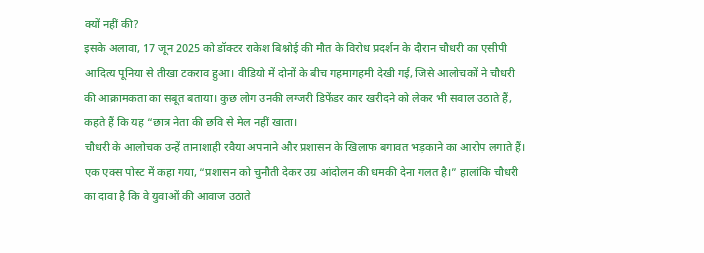क्यों नहीं की?
इसके अलावा, 17 जून 2025 को डॉक्टर राकेश बिश्नोई की मौत के विरोध प्रदर्शन के दौरान चौधरी का एसीपी आदित्य पूनिया से तीखा टकराव हुआ। वीडियो में दोनों के बीच गहमागहमी देखी गई, जिसे आलोचकों ने चौधरी की आक्रामकता का सबूत बताया। कुछ लोग उनकी लग्जरी डिफेंडर कार खरीदने को लेकर भी सवाल उठाते हैं, कहते हैं कि यह “छात्र नेता की छवि से मेल नहीं खाता।
चौधरी के आलोचक उन्हें तानाशाही रवैया अपनाने और प्रशासन के खिलाफ बगावत भड़काने का आरोप लगाते हैं। एक एक्स पोस्ट में कहा गया, “प्रशासन को चुनौती देकर उग्र आंदोलन की धमकी देना गलत है।” हालांकि चौधरी का दावा है कि वे युवाओं की आवाज उठाते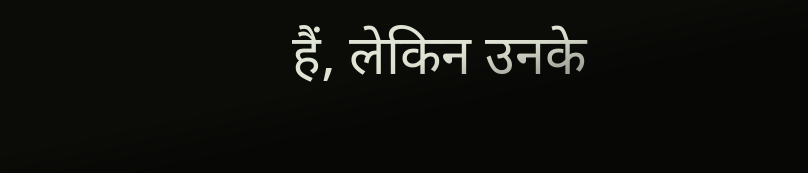हैं, लेकिन उनके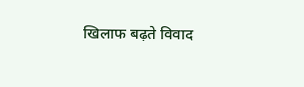खिलाफ बढ़ते विवाद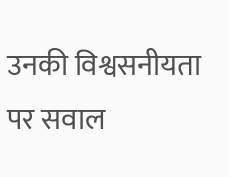उनकी विश्वसनीयता पर सवाल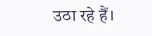उठा रहे हैं।